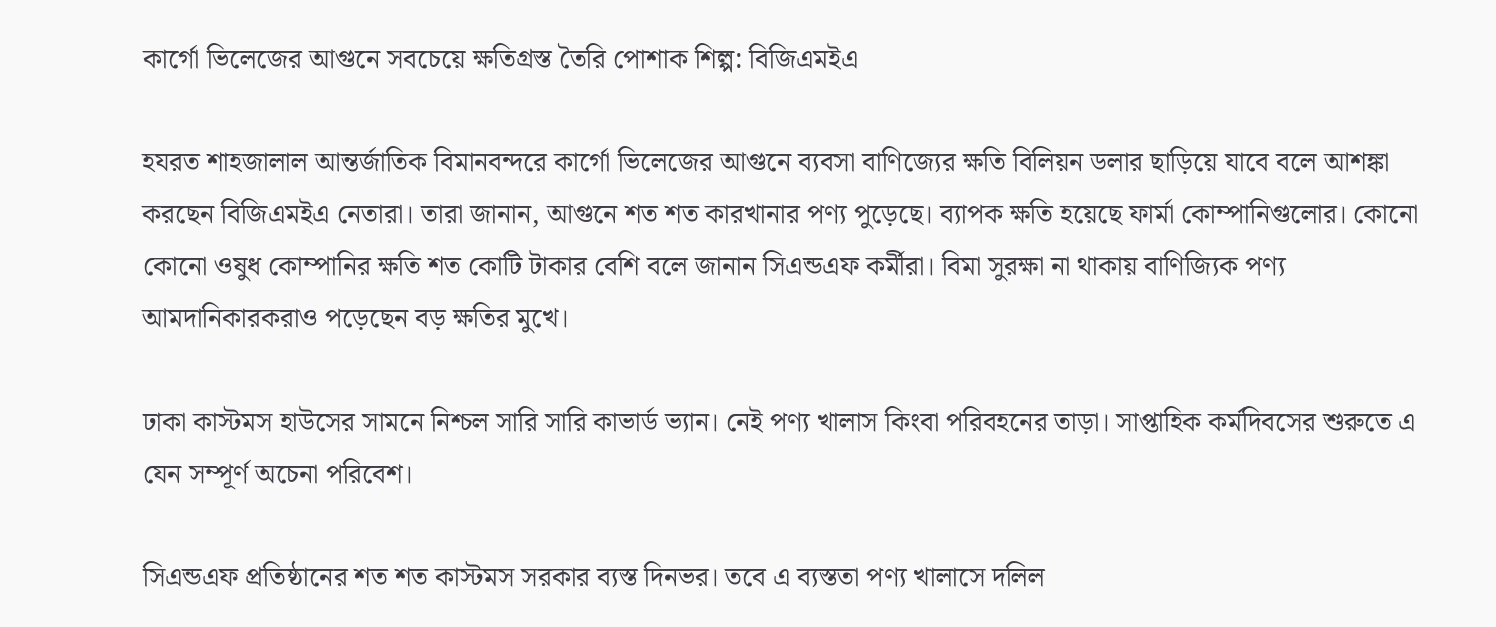কার্গো ভিলেজের আগুনে সবচেয়ে ক্ষতিগ্রস্ত তৈরি পোশাক শিল্প: বিজিএমইএ

হযরত শাহজালাল আন্তর্জাতিক বিমানবন্দরে কার্গো ভিলেজের আগুনে ব্যবসা বাণিজ্যের ক্ষতি বিলিয়ন ডলার ছাড়িয়ে যাবে বলে আশঙ্কা করছেন বিজিএমইএ নেতারা। তারা জানান, আগুনে শত শত কারখানার পণ্য পুড়েছে। ব্যাপক ক্ষতি হয়েছে ফার্মা কোম্পানিগুলোর। কোনো কোনো ওষুধ কোম্পানির ক্ষতি শত কোটি টাকার বেশি বলে জানান সিএন্ডএফ কর্মীরা। বিমা সুরক্ষা না থাকায় বাণিজ্যিক পণ্য আমদানিকারকরাও পড়েছেন বড় ক্ষতির মুখে।

ঢাকা কাস্টমস হাউসের সামনে নিশ্চল সারি সারি কাভার্ড ভ্যান। নেই পণ্য খালাস কিংবা পরিবহনের তাড়া। সাপ্তাহিক কর্মদিবসের শুরুতে এ যেন সম্পূর্ণ অচেনা পরিবেশ।

সিএন্ডএফ প্রতিষ্ঠানের শত শত কাস্টমস সরকার ব্যস্ত দিনভর। তবে এ ব্যস্ততা পণ্য খালাসে দলিল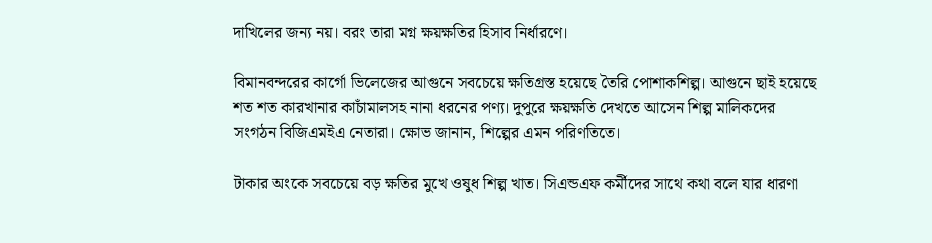দাখিলের জন্য নয়। বরং তারা মগ্ন ক্ষয়ক্ষতির হিসাব নির্ধারণে।

বিমানবন্দরের কার্গো ভিলেজের আগুনে সবচেয়ে ক্ষতিগ্রস্ত হয়েছে তৈরি পোশাকশিল্প। আগুনে ছাই হয়েছে শত শত কারখানার কাচাঁমালসহ নানা ধরনের পণ্য। দুপুরে ক্ষয়ক্ষতি দেখতে আসেন শিল্প মালিকদের সংগঠন বিজিএমইএ নেতারা। ক্ষোভ জানান, শিল্পের এমন পরিণতিতে।

টাকার অংকে সবচেয়ে বড় ক্ষতির মুখে ওষুধ শিল্প খাত। সিএন্ডএফ কর্মীদের সাথে কথা বলে যার ধারণা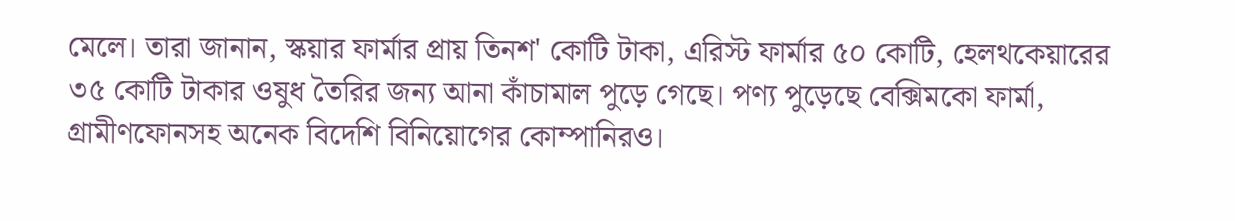মেলে। তারা জানান, স্কয়ার ফার্মার প্রায় তিনশ' কোটি টাকা, এরিস্ট ফার্মার ৫০ কোটি, হেলথকেয়ারের ৩৫ কোটি টাকার ওষুধ তৈরির জন্য আনা কাঁচামাল পুড়ে গেছে। পণ্য পুড়েছে বেক্সিমকো ফার্মা, গ্রামীণফোনসহ অনেক বিদেশি বিনিয়োগের কোম্পানিরও।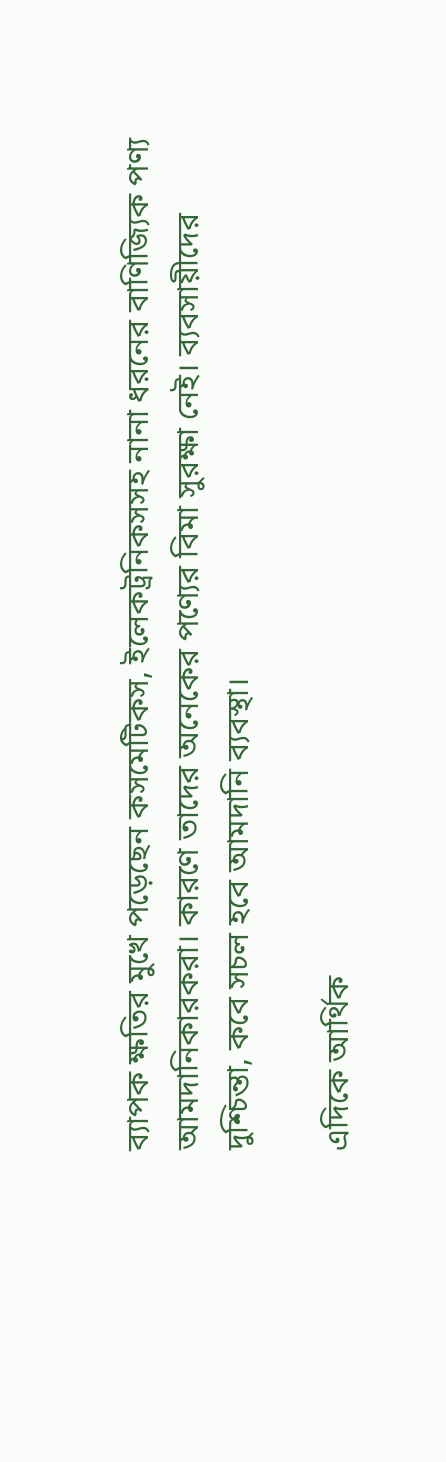ব্যাপক ক্ষতির মুখে পড়েছেন কসমেটিকস, ইলেকট্রনিকসসহ নানা ধরনের বাণিজ্যিক পণ্য আমদানিকারকরা। কারণে তাদের অনেকের পণ্যের বিমা সুরক্ষা নেই। ব্যবসায়ীদের দুশ্চিন্তা, কবে সচল হবে আমদানি ব্যবস্থা।

এদিকে আর্থিক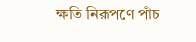ক্ষতি নিরূপণে পাঁচ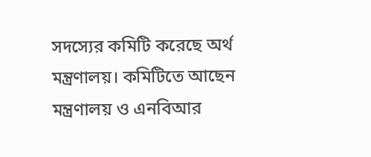সদস্যের কমিটি করেছে অর্থ মন্ত্রণালয়। কমিটিতে আছেন মন্ত্রণালয় ও এনবিআর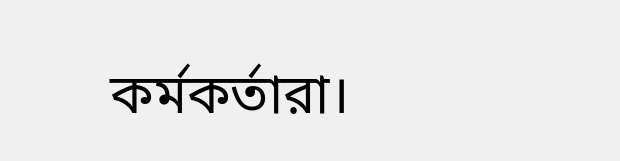কর্মকর্তারা।